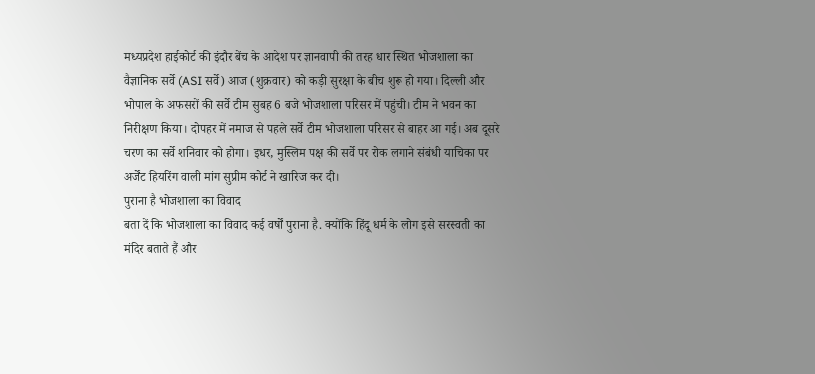मध्यप्रदेश हाईकोर्ट की इंदौर बेंच के आदेश पर ज्ञानवापी की तरह धार स्थित भोजशाला का वैज्ञानिक सर्वे (ASI सर्वे) आज (शुक्रवार) को कड़ी सुरक्षा के बीच शुरू हो गया। दिल्ली और भोपाल के अफसरों की सर्वे टीम सुबह 6 बजे भोजशाला परिसर में पहुंची। टीम ने भवन का निरीक्षण किया। दोपहर में नमाज से पहले सर्वे टीम भोजशाला परिसर से बाहर आ गई। अब दूसरे चरण का सर्वे शनिवार को होगा। इधर, मुस्लिम पक्ष की सर्वे पर रोक लगाने संबंधी याचिका पर अर्जेंट हियरिंग वाली मांग सुप्रीम कोर्ट ने खारिज कर दी।
पुराना है भोजशाला का विवाद
बता दें कि भोजशाला का विवाद कई वर्षों पुराना है. क्योंकि हिंदू धर्म के लोग इसे सरस्वती का मंदिर बताते हैं और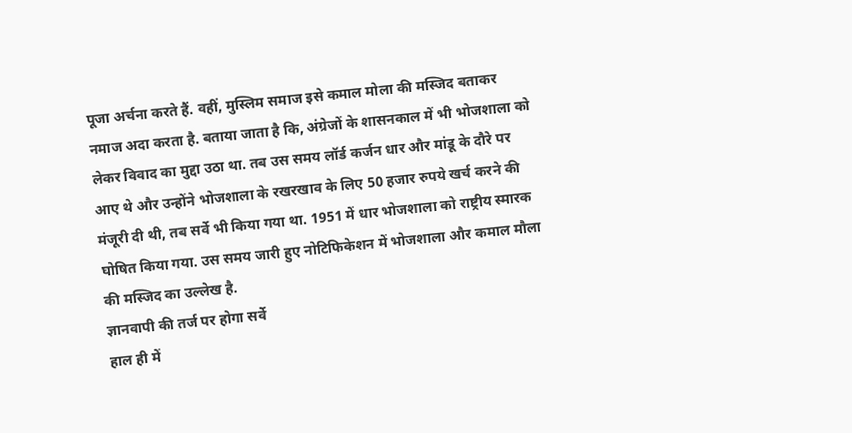पूजा अर्चना करते हैं. वहीं, मुस्लिम समाज इसे कमाल मोला की मस्जिद बताकर नमाज अदा करता है. बताया जाता है कि, अंग्रेजों के शासनकाल में भी भोजशाला को लेकर विवाद का मुद्दा उठा था. तब उस समय लॉर्ड कर्जन धार और मांडू के दौरे पर आए थे और उन्होंने भोजशाला के रखरखाव के लिए 50 हजार रुपये खर्च करने की मंजूरी दी थी, तब सर्वे भी किया गया था. 1951 में धार भोजशाला को राष्ट्रीय स्मारक घोषित किया गया. उस समय जारी हुए नोटिफिकेशन में भोजशाला और कमाल मौला की मस्जिद का उल्लेख है.
ज्ञानवापी की तर्ज पर होगा सर्वे
हाल ही में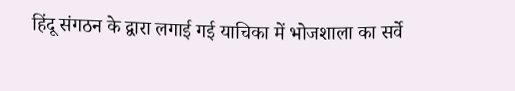हिंदू संगठन के द्वारा लगाई गई याचिका में भोजशाला का सर्वे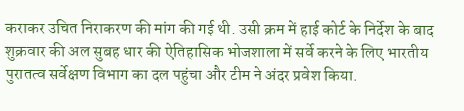कराकर उचित निराकरण की मांग की गई थी. उसी क्रम में हाई कोर्ट के निर्देश के बाद शुक्रवार की अल सुबह धार की ऐतिहासिक भोजशाला में सर्वे करने के लिए भारतीय पुरातत्व सर्वेक्षण विभाग का दल पहुंचा और टीम ने अंदर प्रवेश किया.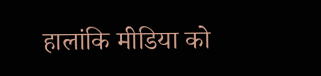हालांकि मीडिया को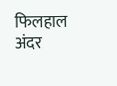फिलहाल अंदर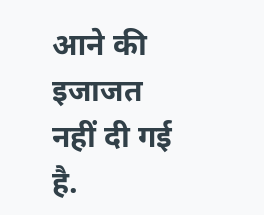आने की इजाजत नहीं दी गई है.